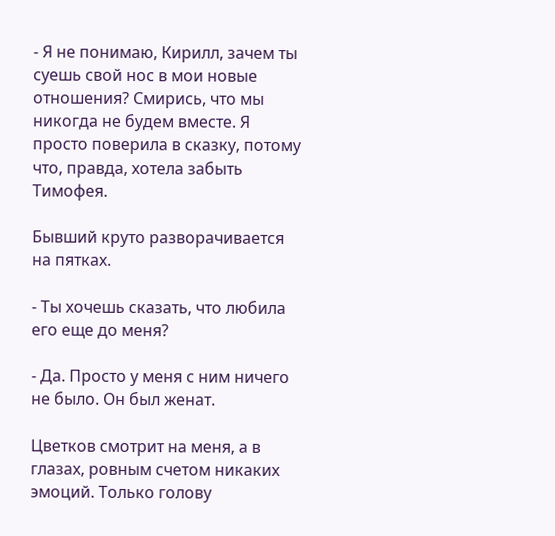- Я не понимаю, Кирилл, зачем ты суешь свой нос в мои новые отношения? Смирись, что мы никогда не будем вместе. Я просто поверила в сказку, потому что, правда, хотела забыть Тимофея.

Бывший круто разворачивается на пятках.

- Ты хочешь сказать, что любила его еще до меня?

- Да. Просто у меня с ним ничего не было. Он был женат.

Цветков смотрит на меня, а в глазах, ровным счетом никаких эмоций. Только голову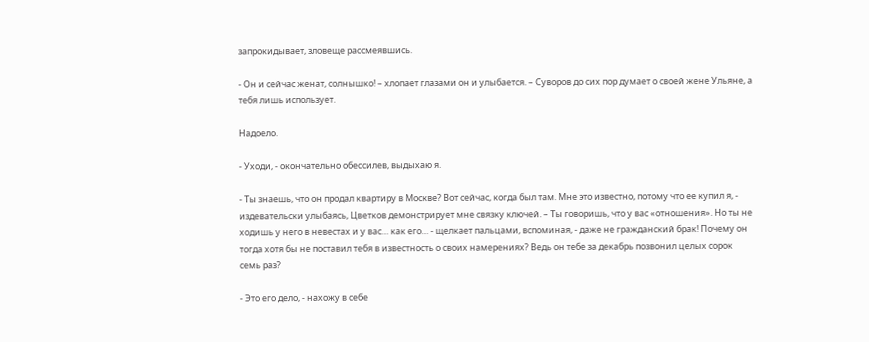запрокидывает, зловеще рассмеявшись.

- Он и сейчас женат, солнышко! – хлопает глазами он и улыбается. – Суворов до сих пор думает о своей жене Ульяне, а тебя лишь использует.

Надоело.

- Уходи, - окончательно обессилев, выдыхаю я.

- Ты знаешь, что он продал квартиру в Москве? Вот сейчас, когда был там. Мне это известно, потому что ее купил я, - издевательски улыбаясь, Цветков демонстрирует мне связку ключей. – Ты говоришь, что у вас «отношения». Но ты не ходишь у него в невестах и у вас… как его… - щелкает пальцами, вспоминая, - даже не гражданский брак! Почему он тогда хотя бы не поставил тебя в известность о своих намерениях? Ведь он тебе за декабрь позвонил целых сорок семь раз?

- Это его дело, - нахожу в себе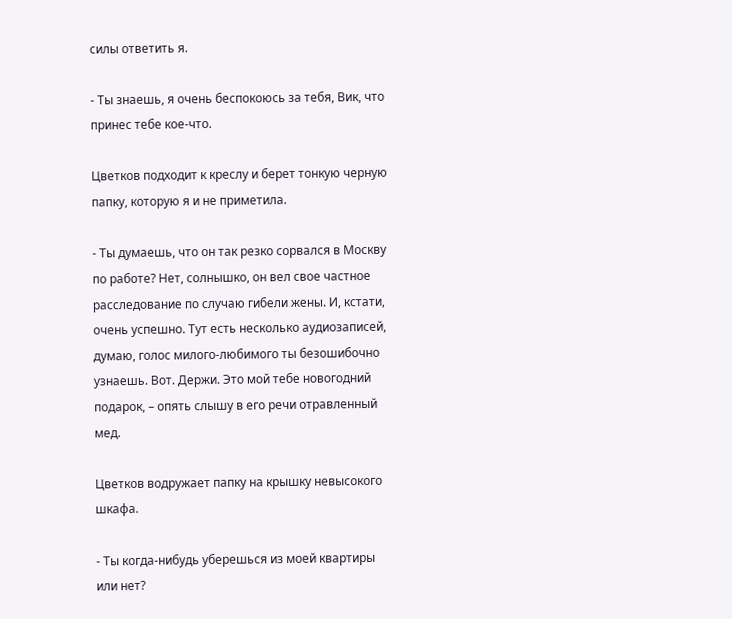силы ответить я.

- Ты знаешь, я очень беспокоюсь за тебя, Вик, что принес тебе кое-что.

Цветков подходит к креслу и берет тонкую черную папку, которую я и не приметила.

- Ты думаешь, что он так резко сорвался в Москву по работе? Нет, солнышко, он вел свое частное расследование по случаю гибели жены. И, кстати, очень успешно. Тут есть несколько аудиозаписей, думаю, голос милого-любимого ты безошибочно узнаешь. Вот. Держи. Это мой тебе новогодний подарок, – опять слышу в его речи отравленный мед.

Цветков водружает папку на крышку невысокого шкафа.

- Ты когда-нибудь уберешься из моей квартиры или нет?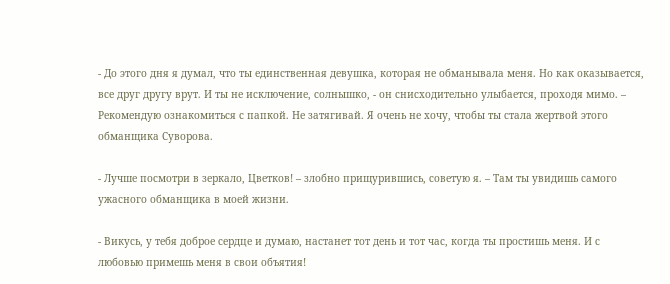- До этого дня я думал, что ты единственная девушка, которая не обманывала меня. Но как оказывается, все друг другу врут. И ты не исключение, солнышко, - он снисходительно улыбается, проходя мимо. – Рекомендую ознакомиться с папкой. Не затягивай. Я очень не хочу, чтобы ты стала жертвой этого обманщика Суворова.

- Лучше посмотри в зеркало, Цветков! – злобно прищурившись, советую я. – Там ты увидишь самого ужасного обманщика в моей жизни.

- Викусь, у тебя доброе сердце и думаю, настанет тот день и тот час, когда ты простишь меня. И с любовью примешь меня в свои объятия!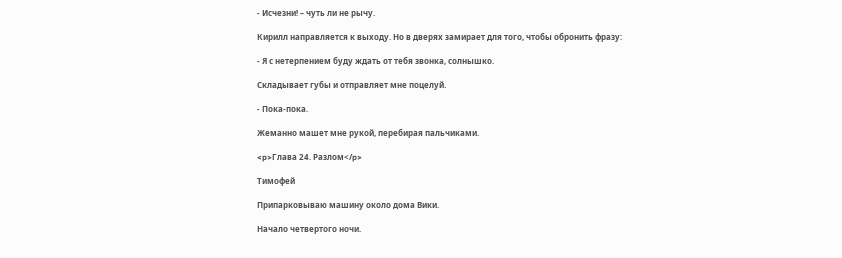- Исчезни! – чуть ли не рычу.

Кирилл направляется к выходу. Но в дверях замирает для того, чтобы обронить фразу:

- Я с нетерпением буду ждать от тебя звонка, солнышко.

Складывает губы и отправляет мне поцелуй.

- Пока-пока.

Жеманно машет мне рукой, перебирая пальчиками.

<p>Глава 24. Разлом</p>

Тимофей

Припарковываю машину около дома Вики.

Начало четвертого ночи.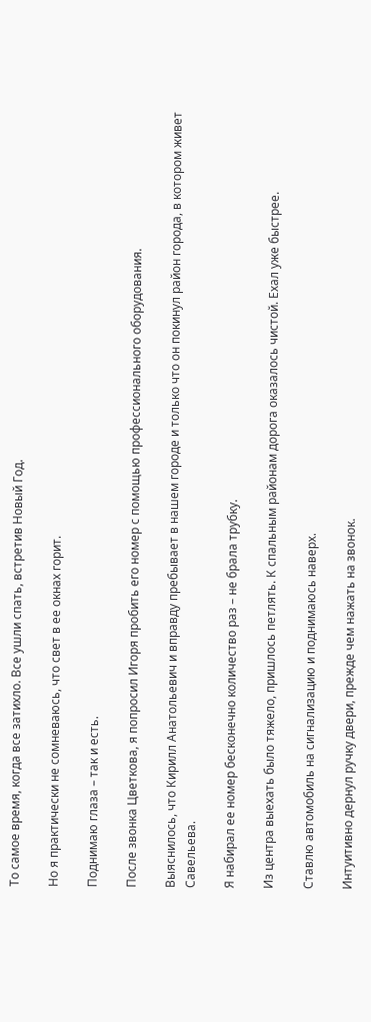То самое время, когда все затихло. Все ушли спать, встретив Новый Год.

Но я практически не сомневаюсь, что свет в ее окнах горит.

Поднимаю глаза – так и есть.

После звонка Цветкова, я попросил Игоря пробить его номер с помощью профессионального оборудования.

Выяснилось, что Кирилл Анатольевич и вправду пребывает в нашем городе и только что он покинул район города, в котором живет Савельева.

Я набирал ее номер бесконечно количество раз – не брала трубку.

Из центра выехать было тяжело, пришлось петлять. К спальным районам дорога оказалось чистой. Ехал уже быстрее.

Ставлю автомобиль на сигнализацию и поднимаюсь наверх.

Интуитивно дернул ручку двери, прежде чем нажать на звонок.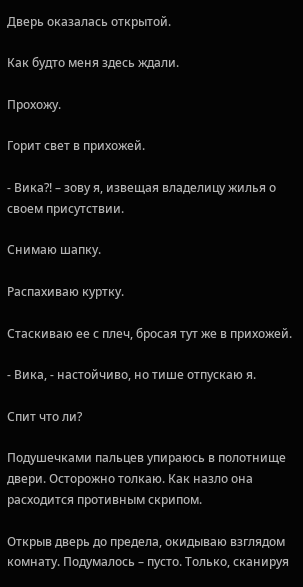Дверь оказалась открытой.

Как будто меня здесь ждали.

Прохожу.

Горит свет в прихожей.

- Вика?! – зову я, извещая владелицу жилья о своем присутствии.

Снимаю шапку.

Распахиваю куртку.

Стаскиваю ее с плеч, бросая тут же в прихожей.

- Вика, - настойчиво, но тише отпускаю я.

Спит что ли?

Подушечками пальцев упираюсь в полотнище двери. Осторожно толкаю. Как назло она расходится противным скрипом.

Открыв дверь до предела, окидываю взглядом комнату. Подумалось – пусто. Только, сканируя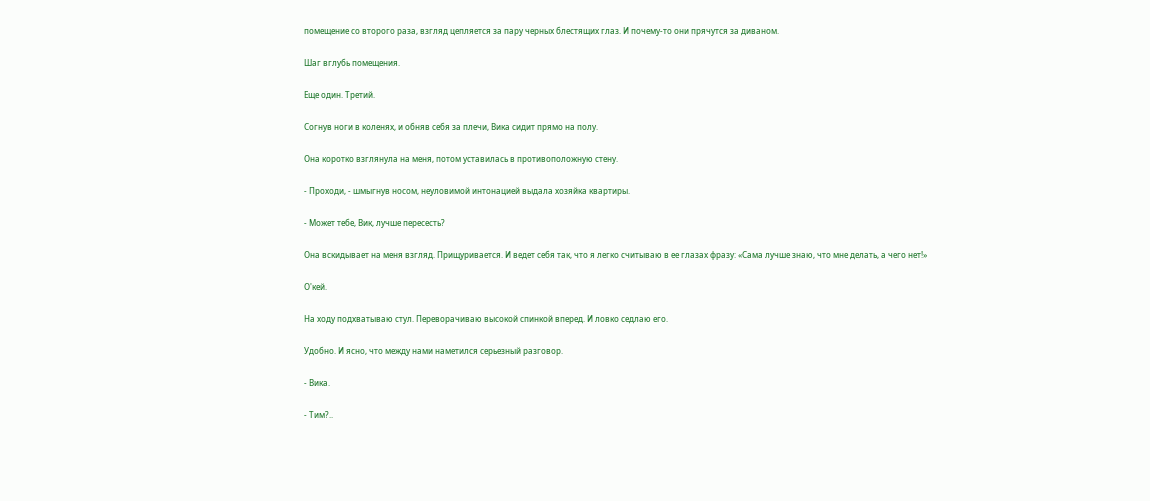помещение со второго раза, взгляд цепляется за пару черных блестящих глаз. И почему-то они прячутся за диваном.

Шаг вглубь помещения.

Еще один. Третий.

Согнув ноги в коленях, и обняв себя за плечи, Вика сидит прямо на полу.

Она коротко взглянула на меня, потом уставилась в противоположную стену.

- Проходи, - шмыгнув носом, неуловимой интонацией выдала хозяйка квартиры.

- Может тебе, Вик, лучше пересесть?

Она вскидывает на меня взгляд. Прищуривается. И ведет себя так, что я легко считываю в ее глазах фразу: «Сама лучше знаю, что мне делать, а чего нет!»

О'кей.

На ходу подхватываю стул. Переворачиваю высокой спинкой вперед. И ловко седлаю его.

Удобно. И ясно, что между нами наметился серьезный разговор.

- Вика.

- Тим?..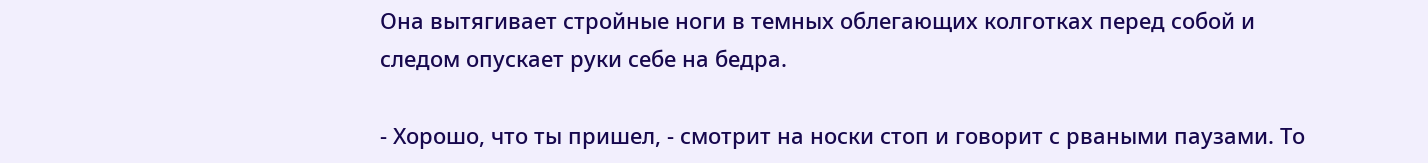Она вытягивает стройные ноги в темных облегающих колготках перед собой и следом опускает руки себе на бедра.

- Хорошо, что ты пришел, - смотрит на носки стоп и говорит с рваными паузами. То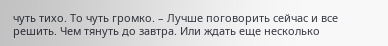чуть тихо. То чуть громко. – Лучше поговорить сейчас и все решить. Чем тянуть до завтра. Или ждать еще несколько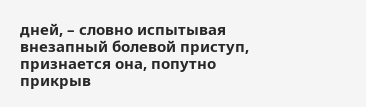дней, – словно испытывая внезапный болевой приступ, признается она, попутно прикрыв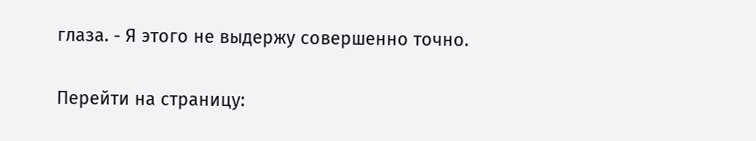глаза. - Я этого не выдержу совершенно точно.

Перейти на страницу: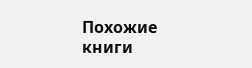Похожие книги